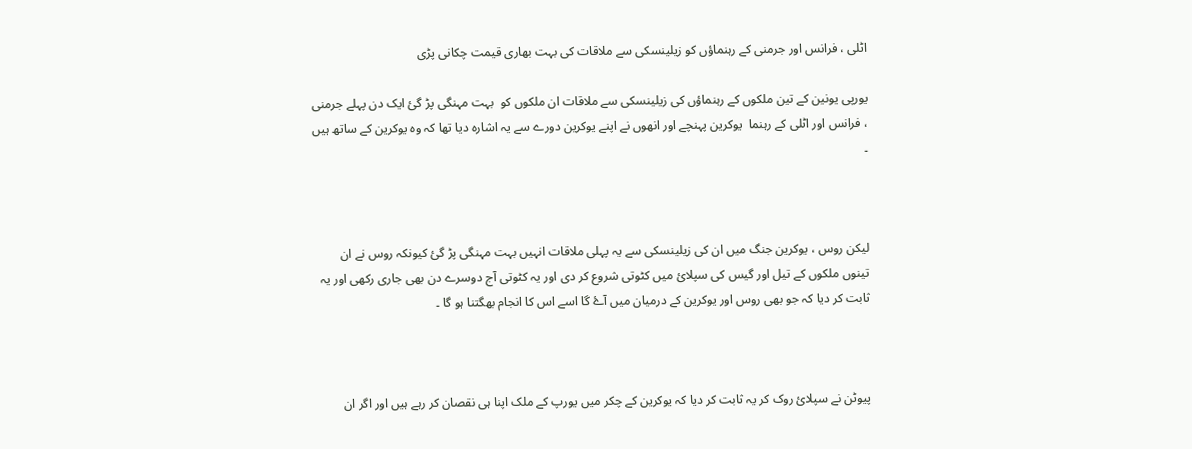اٹلی ، فرانس اور جرمنی کے رہنماؤں کو زیلینسکی سے ملاقات کی بہت بھاری قیمت چکانی پڑی

یورپی یونین کے تین ملکوں کے رہنماؤں کی زیلینسکی سے ملاقات ان ملکوں کو  بہت مہنگی پڑ گئ ایک دن پہلے جرمنی ، فرانس اور اٹلی کے رہنما  یوکرین پہنچے اور انھوں نے اپنے یوکرین دورے سے یہ اشارہ دیا تھا کہ وہ یوکرین کے ساتھ ہیں ۔



لیکن روس ، یوکرین جنگ میں ان کی زیلینسکی سے یہ پہلی ملاقات انہیں بہت مہنگی پڑ گئ کیونکہ روس نے ان تینوں ملکوں کے تیل اور گیس کی سپلائ میں کٹوتی شروع کر دی اور یہ کٹوتی آج دوسرے دن بھی جاری رکھی اور یہ ثابت کر دیا کہ جو بھی روس اور یوکرین کے درمیان میں آۓ گا اسے اس کا انجام بھگتنا ہو گا ۔



پیوٹن نے سپلائ روک کر یہ ثابت کر دیا کہ یوکرین کے چکر میں یورپ کے ملک اپنا ہی نقصان کر رہے ہیں اور اگر ان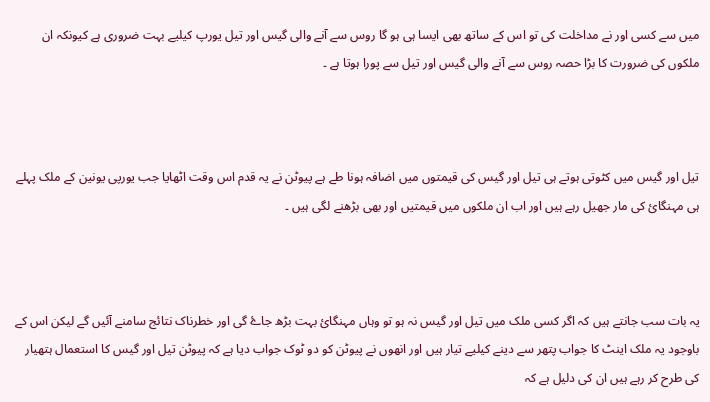میں سے کسی اور نے مداخلت کی تو اس کے ساتھ بھی ایسا ہی ہو گا روس سے آنے والی گیس اور تیل یورپ کیلیے بہت ضروری ہے کیونکہ ان ملکوں کی ضرورت کا بڑا حصہ روس سے آنے والی گیس اور تیل سے پورا ہوتا ہے ۔



تیل اور گیس میں کٹوتی ہوتے ہی تیل اور گیس کی قیمتوں میں اضافہ ہونا طے ہے پیوٹن نے یہ قدم اس وقت اٹھایا جب یورپی یونین کے ملک پہلے ہی مہنگائ کی مار جھیل رہے ہیں اور اب ان ملکوں میں قیمتیں اور بھی بڑھنے لگی ہیں ۔



یہ بات سب جانتے ہیں کہ اگر کسی ملک میں تیل اور گیس نہ ہو تو وہاں مہنگائ بہت بڑھ جاۓ گی اور خطرناک نتائج سامنے آئیں گے لیکن اس کے باوجود یہ ملک اینٹ کا جواب پتھر سے دینے کیلیے تیار ہیں اور انھوں نے پیوٹن کو دو ٹوک جواب دیا ہے کہ پیوٹن تیل اور گیس کا استعمال ہتھیار کی طرح کر رہے ہیں ان کی دلیل ہے کہ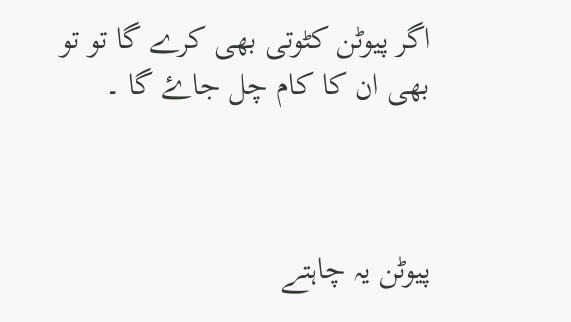اگر پیوٹن کٹوتی بھی کرے گا تو تو بھی ان کا کام چل جاۓ گا ۔



پیوٹن یہ چاہتے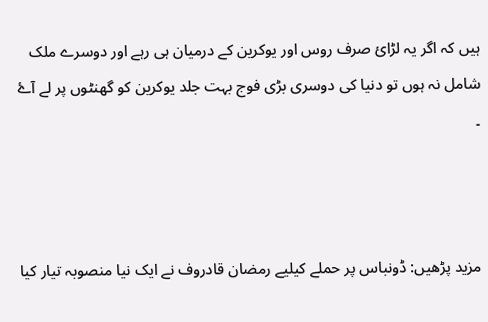ہیں کہ اگر یہ لڑائ صرف روس اور یوکرین کے درمیان ہی رہے اور دوسرے ملک شامل نہ ہوں تو دنیا کی دوسری بڑی فوج بہت جلد یوکرین کو گھنٹوں پر لے آۓ ۔



مزید پڑھیں: ڈونباس پر حملے کیلیے رمضان قادروف نے ایک نیا منصوبہ تیار کیا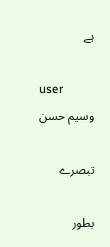ہے

user
وسیم حسن

تبصرے

بطور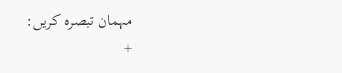مہمان تبصرہ کریں:
+